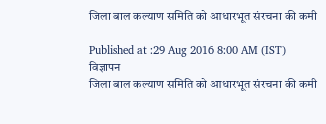जिला बाल कल्याण समिति को आधारभूत संरचना की कमी

Published at :29 Aug 2016 8:00 AM (IST)
विज्ञापन
जिला बाल कल्याण समिति को आधारभूत संरचना की कमी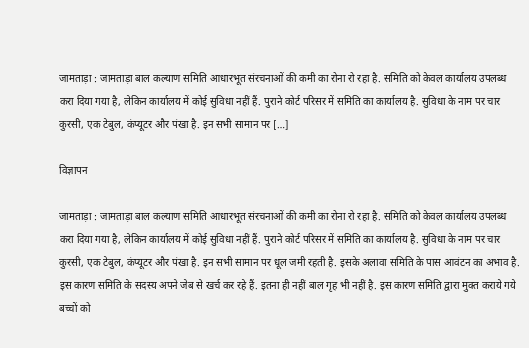जामताड़ा : जामताड़ा बाल कल्याण समिति आधारभूत संरचनाओं की कमी का रोना रो रहा है. समिति को केवल कार्यालय उपलब्ध करा दिया गया है, लेकिन कार्यालय में कोई सुविधा नहीं हैं. पुराने कोर्ट परिसर में समिति का कार्यालय है. सुविधा के नाम पर चार कुरसी, एक टेबुल, कंप्यूटर और पंखा है. इन सभी सामान पर […]

विज्ञापन

जामताड़ा : जामताड़ा बाल कल्याण समिति आधारभूत संरचनाओं की कमी का रोना रो रहा है. समिति को केवल कार्यालय उपलब्ध करा दिया गया है, लेकिन कार्यालय में कोई सुविधा नहीं हैं. पुराने कोर्ट परिसर में समिति का कार्यालय है. सुविधा के नाम पर चार कुरसी, एक टेबुल, कंप्यूटर और पंखा है. इन सभी सामान पर धूल जमी रहती है. इसके अलावा समिति के पास आवंटन का अभाव है. इस कारण समिति के सदस्य अपने जेब से खर्च कर रहे हैं. इतना ही नहीं बाल गृह भी नहीं है. इस कारण समिति द्वारा मुक्त कराये गये बच्चों को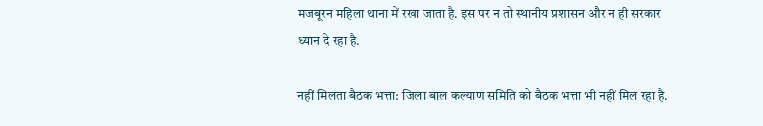मजबूरन महिला थाना में रखा जाता है. इस पर न तो स्थानीय प्रशासन और न ही सरकार ध्यान दे रहा है.

नहीं मिलता बैठक भत्ता: जिला बाल कल्याण समिति को बैठक भत्ता भी नहीं मिल रहा है.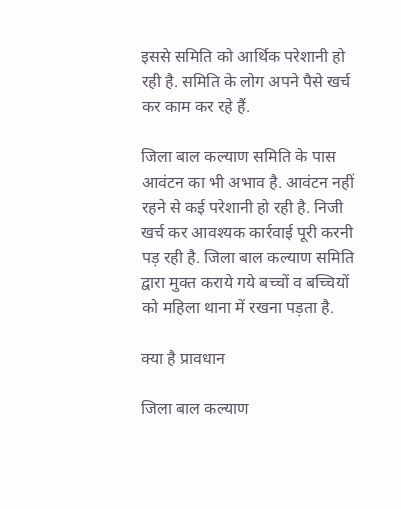इससे समिति को आर्थिक परेशानी हो रही है. समिति के लोग अपने पैसे खर्च कर काम कर रहे हैं.

जिला बाल कल्याण समिति के पास आवंटन का भी अभाव है. आवंटन नहीं रहने से कई परेशानी हो रही है. निजी खर्च कर आवश्यक कार्रवाई पूरी करनी पड़ रही है. जिला बाल कल्याण समिति द्वारा मुक्त कराये गये बच्चों व बच्चियों को महिला थाना में रखना पड़ता है.

क्या है प्रावधान

जिला बाल कल्याण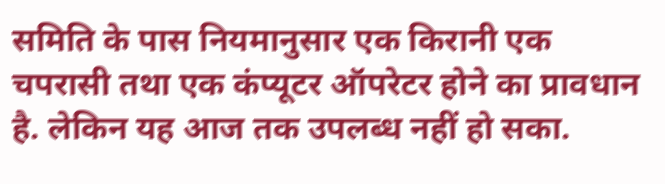समिति के पास नियमानुसार एक किरानी एक चपरासी तथा एक कंप्यूटर ऑपरेटर होने का प्रावधान है. लेकिन यह आज तक उपलब्ध नहीं हो सका.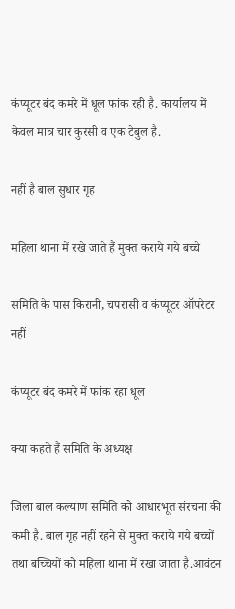कंप्यूटर बंद कमरे में धूल फांक रही है. कार्यालय में केवल मात्र चार कुरसी व एक टेबुल है.

नहीं है बाल सुधार गृह

महिला थाना में रखे जाते हैं मुक्त कराये गये बच्चे

समिति के पास किरानी, चपरासी व कंप्यूटर ऑपरेटर नहीं

कंप्यूटर बंद कमरे में फांक रहा धूल

क्या कहते हैं समिति के अध्यक्ष

जिला बाल कल्याण समिति को आधारभूत संरचना की कमी है. बाल गृह नहीं रहने से मुक्त कराये गये बच्चों तथा बच्चियों को महिला थाना में रखा जाता है.आवंटन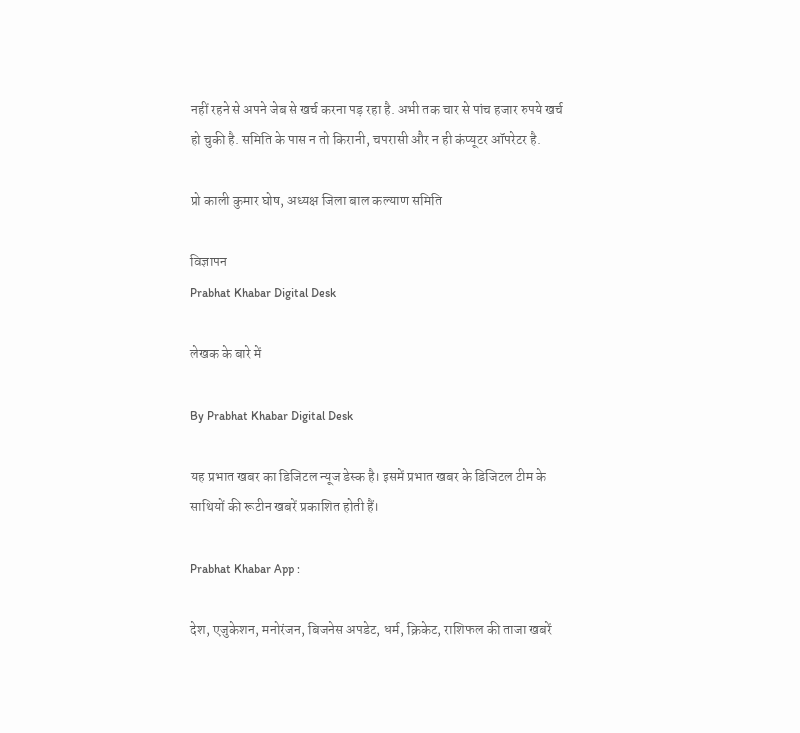नहीं रहने से अपने जेब से खर्च करना पड़ रहा है. अभी तक चार से पांच हजार रुपये खर्च हो चुकी है. समिति के पास न तो किरानी, चपरासी और न ही कंप्यूटर ऑपरेटर है.

प्रो काली कुमार घोष, अध्यक्ष जिला बाल कल्याण समिति

विज्ञापन
Prabhat Khabar Digital Desk

लेखक के बारे में

By Prabhat Khabar Digital Desk

यह प्रभात खबर का डिजिटल न्यूज डेस्क है। इसमें प्रभात खबर के डिजिटल टीम के साथियों की रूटीन खबरें प्रकाशित होती हैं।

Prabhat Khabar App :

देश, एजुकेशन, मनोरंजन, बिजनेस अपडेट, धर्म, क्रिकेट, राशिफल की ताजा खबरें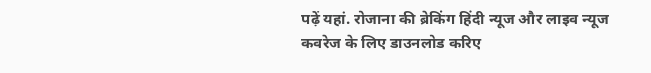पढ़ें यहां. रोजाना की ब्रेकिंग हिंदी न्यूज और लाइव न्यूज कवरेज के लिए डाउनलोड करिए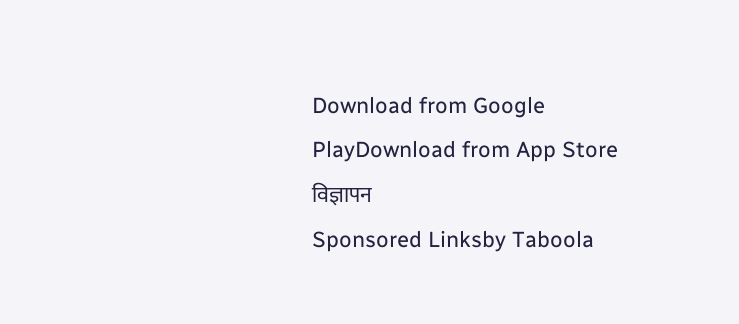Download from Google PlayDownload from App Store
विज्ञापन
Sponsored Linksby Taboola